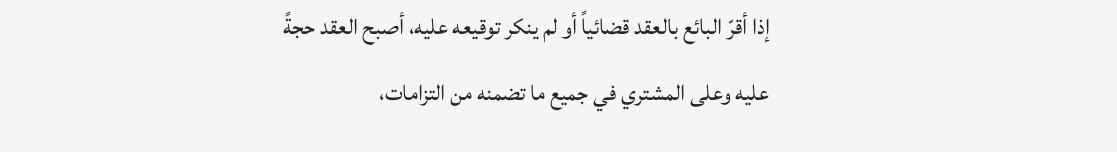إذا أقرّ البائع بالعقد قضائياً أو لم ينكر توقيعه عليه، أصبح العقد حجةً عليه وعلى المشتري في جميع ما تضمنه من التزامات،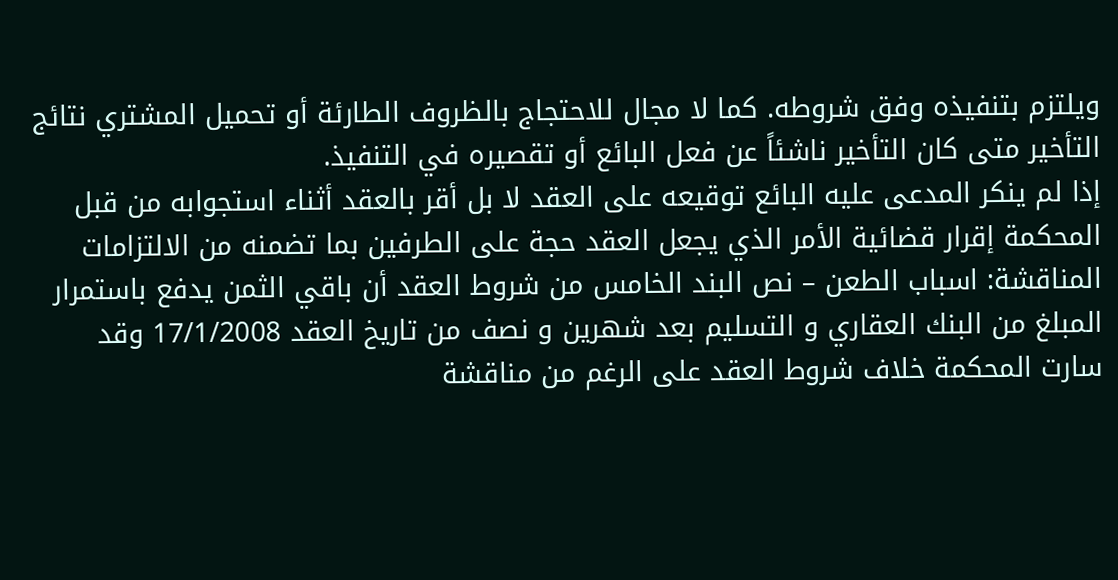ويلتزم بتنفيذه وفق شروطه. كما لا مجال للاحتجاج بالظروف الطارئة أو تحميل المشتري نتائج التأخير متى كان التأخير ناشئاً عن فعل البائع أو تقصيره في التنفيذ.
إذا لم ينكر المدعى عليه البائع توقيعه على العقد لا بل أقر بالعقد أثناء استجوابه من قبل المحكمة إقرار قضائية الأمر الذي يجعل العقد حجة على الطرفين بما تضمنه من الالتزامات المناقشة: اسباب الطعن – نص البند الخامس من شروط العقد أن باقي الثمن يدفع باستمرار المبلغ من البنك العقاري و التسليم بعد شهرين و نصف من تاريخ العقد 17/1/2008 وقد سارت المحكمة خلاف شروط العقد على الرغم من مناقشة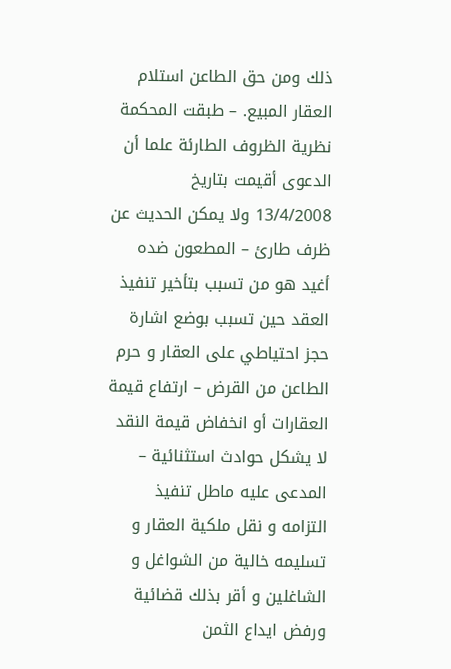ذلك ومن حق الطاعن استلام العقار المبيع. – طبقت المحكمة نظرية الظروف الطارئة علما أن الدعوى أقيمت بتاريخ 13/4/2008 ولا يمكن الحديث عن ظرف طارئ – المطعون ضده أغيد هو من تسبب بتأخير تنفيذ العقد حين تسبب بوضع اشارة حجز احتياطي على العقار و حرم الطاعن من القرض – ارتفاع قيمة العقارات أو انخفاض قيمة النقد لا يشكل حوادث استثنائية – المدعى عليه ماطل تنفيذ التزامه و نقل ملكية العقار و تسليمه خالية من الشواغل و الشاغلين و أقر بذلك قضائية ورفض ايداع الثمن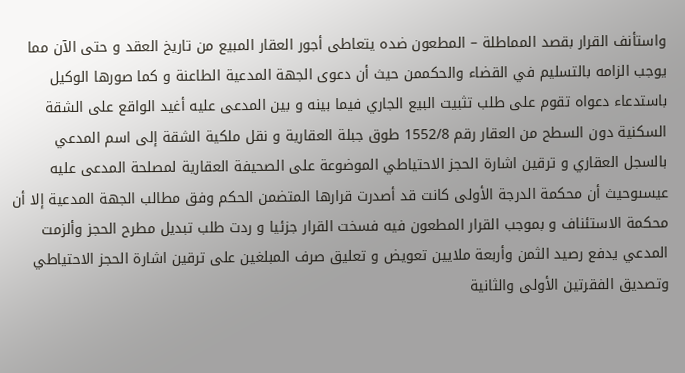واستأنف القرار بقصد المماطلة – المطعون ضده يتعاطى أجور العقار المبيع من تاريخ العقد و حتى الآن مما يوجب الزامه بالتسليم في القضاء والحكممن حيث أن دعوى الجهة المدعية الطاعنة و كما صورها الوكيل باستدعاء دعواه تقوم على طلب تثبيت البيع الجاري فيما بينه و بين المدعى عليه أغيد الواقع على الشقة السكنية دون السطح من العقار رقم 1552/8 طوق جبلة العقارية و نقل ملكية الشقة إلى اسم المدعي بالسجل العقاري و ترقين اشارة الحجز الاحتياطي الموضوعة على الصحيفة العقارية لمصلحة المدعى عليه عيسىوحيث أن محكمة الدرجة الأولى كانت قد أصدرت قرارها المتضمن الحكم وفق مطالب الجهة المدعية إلا أن محكمة الاستئناف و بموجب القرار المطعون فيه فسخت القرار جزئيا و ردت طلب تبديل مطرح الحجز وألزمت المدعي يدفع رصيد الثمن وأربعة ملايين تعويض و تعليق صرف المبلغين على ترقين اشارة الحجز الاحتياطي وتصديق الفقرتين الأولى والثانية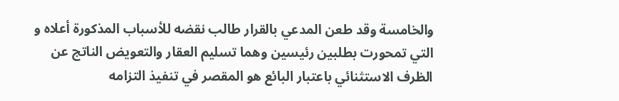والخامسة وقد طعن المدعي بالقرار طالب نقضه للأسباب المذكورة أعلاه و التي تمحورت بطلبين رئيسين وهما تسليم العقار والتعويض الناتج عن الظرف الاستثنائي باعتبار البائع هو المقصر في تنفيذ التزامه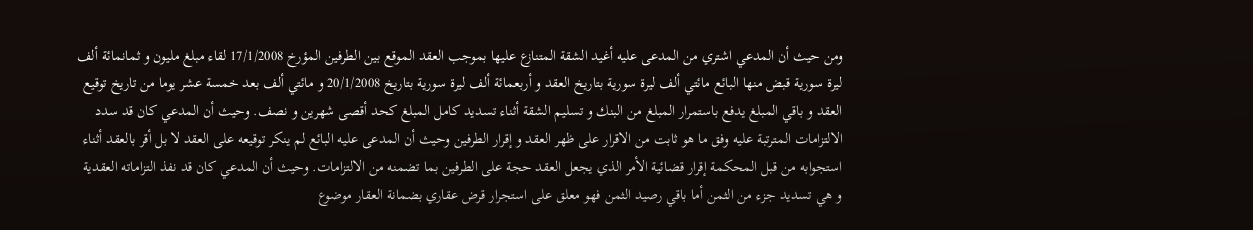ومن حيث أن المدعي اشتري من المدعى عليه أغيد الشقة المتنازع عليها بموجب العقد الموقع بين الطرفين المؤرخ 17/1/2008 لقاء مبلغ مليون و ثمانمائة ألف ليرة سورية قبض منها البائع مائتي ألف ليرة سورية بتاريخ العقد و أربعمائة ألف ليرة سورية بتاريخ 20/1/2008 و مائتي ألف بعد خمسة عشر يوما من تاريخ توقيع العقد و باقي المبلغ يدفع باستمرار المبلغ من البنك و تسليم الشقة أثناء تسديد كامل المبلغ كحد أقصى شهرين و نصف. وحيث أن المدعي كان قد سدد الالتزامات المترتبة عليه وفق ما هو ثابت من الاقرار على ظهر العقد و إقرار الطرفين وحيث أن المدعى عليه البائع لم ينكر توقيعه على العقد لا بل أقر بالعقد أثناء استجوابه من قبل المحكمة إقرار قضائية الأمر الذي يجعل العقد حجة على الطرفين بما تضمنه من الالتزامات. وحيث أن المدعي كان قد نفذ التزاماته العقدية و هي تسديد جزء من الثمن أما باقي رصيد الثمن فهو معلق على استجرار قرض عقاري بضمانة العقار موضوع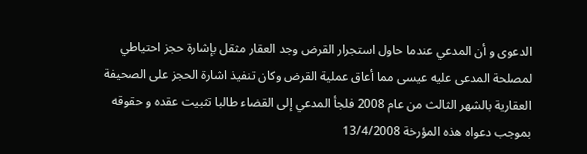الدعوى و أن المدعي عندما حاول استجرار القرض وجد العقار مثقل بإشارة حجز احتياطي لمصلحة المدعى عليه عيسى مما أعاق عملية القرض وكان تنفيذ اشارة الحجز على الصحيفة العقارية بالشهر الثالث من عام 2008 فلجأ المدعي إلى القضاء طالبا تثبيت عقده و حقوقه بموجب دعواه هذه المؤرخة 13/4/2008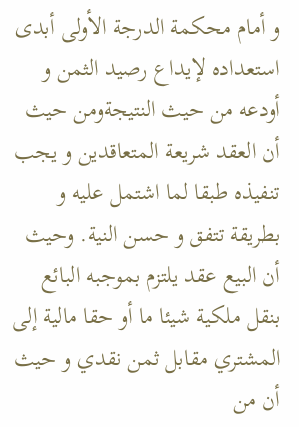و أمام محكمة الدرجة الأولى أبدى استعداده لإيداع رصيد الثمن و أودعه من حيث النتيجةومن حيث أن العقد شريعة المتعاقدين و يجب تنفيذه طبقا لما اشتمل عليه و بطريقة تتفق و حسن النية. وحيث أن البيع عقد يلتزم بموجبه البائع بنقل ملكية شيئا ما أو حقا مالية إلى المشتري مقابل ثمن نقدي و حيث أن من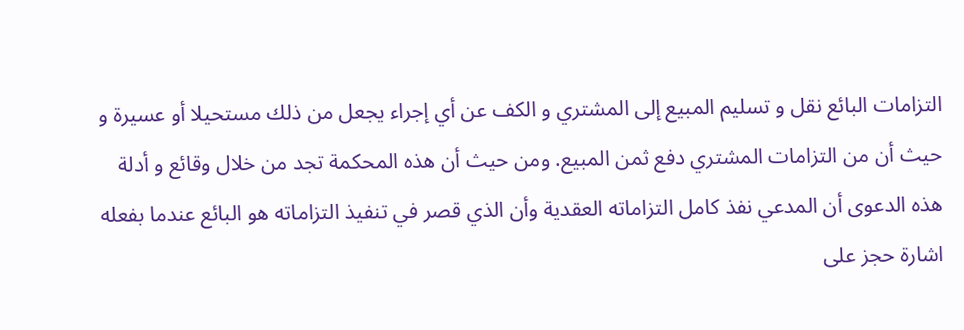التزامات البائع نقل و تسليم المبيع إلى المشتري و الكف عن أي إجراء يجعل من ذلك مستحيلا أو عسيرة و حيث أن من التزامات المشتري دفع ثمن المبيع. ومن حيث أن هذه المحكمة تجد من خلال وقائع و أدلة هذه الدعوى أن المدعي نفذ كامل التزاماته العقدية وأن الذي قصر في تنفيذ التزاماته هو البائع عندما بفعله اشارة حجز على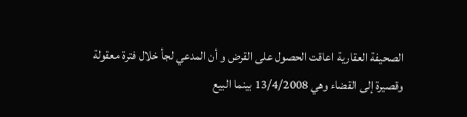الصحيفة العقارية اعاقت الحصول على القرض و أن المدعي لجأ خلال فترة معقولة وقصيرة إلى القضاء وهي 13/4/2008 بينما البيع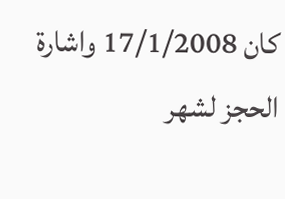كان 17/1/2008 واشارة الحجز لشهر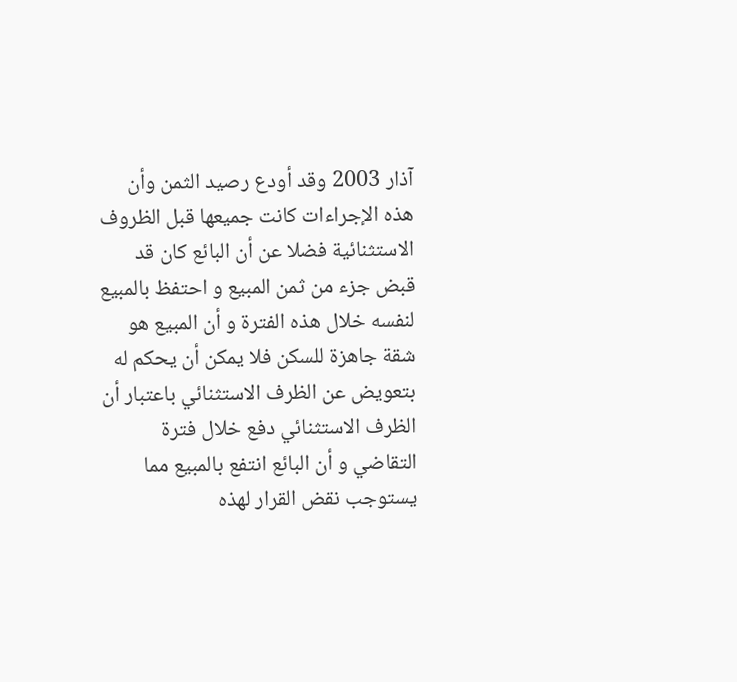آذار 2003 وقد أودع رصيد الثمن وأن هذه الإجراءات كانت جميعها قبل الظروف الاستثنائية فضلا عن أن البائع كان قد قبض جزء من ثمن المبيع و احتفظ بالمبيع لنفسه خلال هذه الفترة و أن المبيع هو شقة جاهزة للسكن فلا يمكن أن يحكم له بتعويض عن الظرف الاستثنائي باعتبار أن الظرف الاستثنائي دفع خلال فترة التقاضي و أن البائع انتفع بالمبيع مما يستوجب نقض القرار لهذه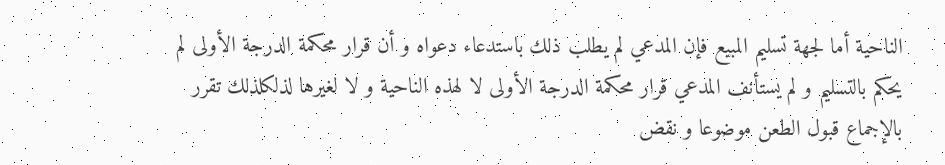الناحية أما لجهة تسليم المبيع فإن المدعي لم يطلب ذلك باستدعاء دعواه و أن قرار محكمة الدرجة الأولى لم يحكم بالتسليم و لم يستأنف المدعي قرار محكمة الدرجة الأولى لا لهذه الناحية و لا لغيرها لذلكلذلك تقرر بالإجماع قبول الطعن موضوعا و نقض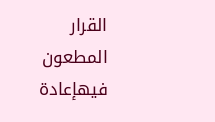القرار المطعون فيهإعادة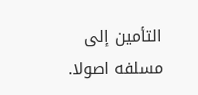التأمين إلى مسلفه اصولا.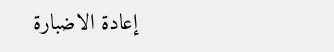إعادة الاضبارة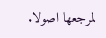لمرجعها اصولا.